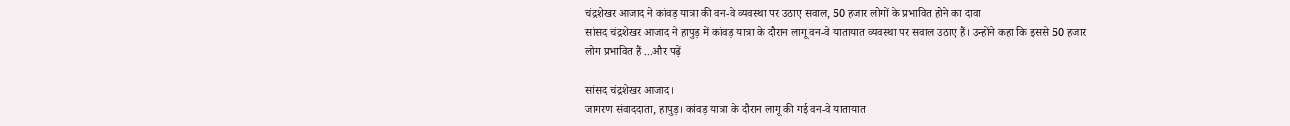चंद्रशेखर आजाद ने कांवड़ यात्रा की वन-वे व्यवस्था पर उठाए सवाल, 50 हजार लोगों के प्रभावित होने का दावा
सांसद चंद्रशेखर आजाद ने हापुड़ में कांवड़ यात्रा के दौरान लागू वन-वे यातायात व्यवस्था पर सवाल उठाए हैं। उन्होंने कहा कि इससे 50 हजार लोग प्रभावित हैं ...और पढ़ें

सांसद चंद्रशेखर आजाद।
जागरण संवाददाता, हापुड़। कांवड़ यात्रा के दौरान लागू की गई वन-वे यातायात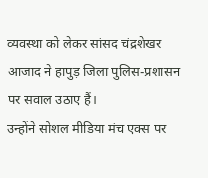व्यवस्था को लेकर सांसद चंद्रशेखर आजाद ने हापुड़ जिला पुलिस-प्रशासन पर सवाल उठाए हैं।
उन्होंने सोशल मीडिया मंच एक्स पर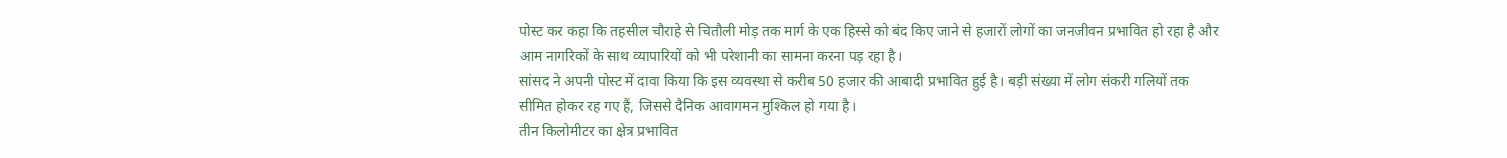पोस्ट कर कहा कि तहसील चौराहे से चितौली मोड़ तक मार्ग के एक हिस्से को बंद किए जाने से हजारों लोगों का जनजीवन प्रभावित हो रहा है और आम नागरिकों के साथ व्यापारियों को भी परेशानी का सामना करना पड़ रहा है।
सांसद ने अपनी पोस्ट में दावा किया कि इस व्यवस्था से करीब 50 हजार की आबादी प्रभावित हुई है। बड़ी संख्या में लोग संकरी गलियों तक सीमित होकर रह गए हैं, जिससे दैनिक आवागमन मुश्किल हो गया है।
तीन किलोमीटर का क्षेत्र प्रभावित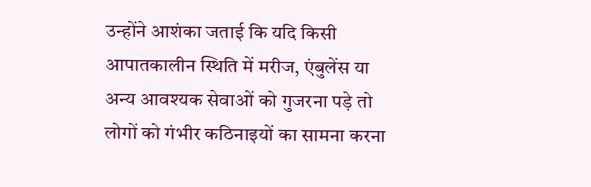उन्होंने आशंका जताई कि यदि किसी आपातकालीन स्थिति में मरीज, एंबुलेंस या अन्य आवश्यक सेवाओं को गुजरना पड़े तो लोगों को गंभीर कठिनाइयों का सामना करना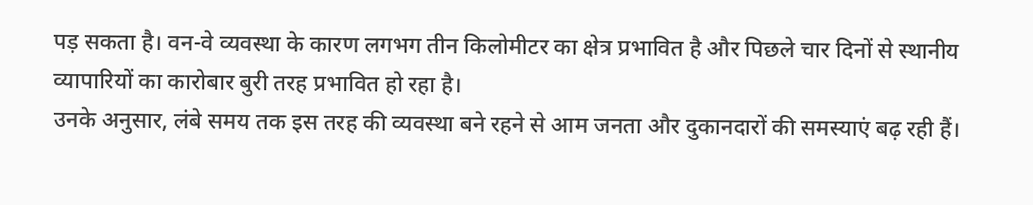पड़ सकता है। वन-वे व्यवस्था के कारण लगभग तीन किलोमीटर का क्षेत्र प्रभावित है और पिछले चार दिनों से स्थानीय व्यापारियों का कारोबार बुरी तरह प्रभावित हो रहा है।
उनके अनुसार, लंबे समय तक इस तरह की व्यवस्था बने रहने से आम जनता और दुकानदारों की समस्याएं बढ़ रही हैं।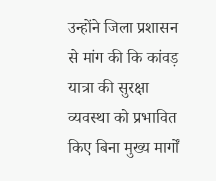उन्होंने जिला प्रशासन से मांग की कि कांवड़ यात्रा की सुरक्षा व्यवस्था को प्रभावित किए बिना मुख्य मार्गों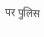पर पुलिस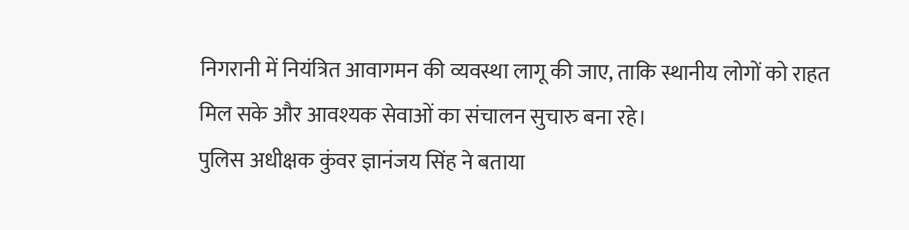निगरानी में नियंत्रित आवागमन की व्यवस्था लागू की जाए, ताकि स्थानीय लोगों को राहत मिल सके और आवश्यक सेवाओं का संचालन सुचारु बना रहे।
पुलिस अधीक्षक कुंवर ज्ञानंजय सिंह ने बताया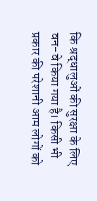कि श्रद्धालुओं की सुरक्षा के लिए वन-वे किया गया है। किसी भी प्रकार की परेशानी आम लोगों को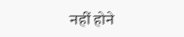नहीं होने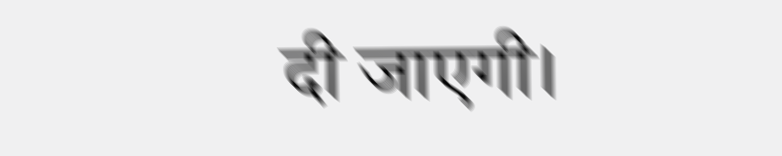दी जाएगी।